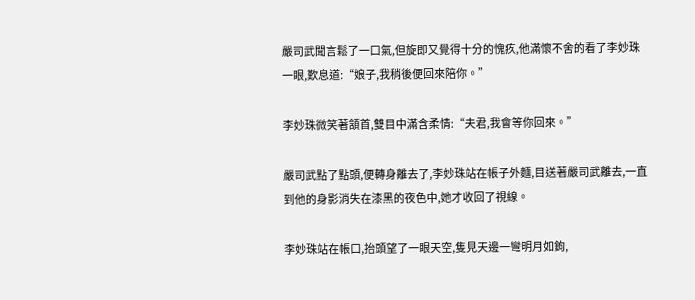嚴司武聞言鬆了一口氣,但旋即又覺得十分的愧疚,他滿懷不舍的看了李妙珠一眼,歎息道:“娘子,我稍後便回來陪你。”

李妙珠微笑著頷首,雙目中滿含柔情:“夫君,我會等你回來。”

嚴司武點了點頭,便轉身離去了,李妙珠站在帳子外麵,目送著嚴司武離去,一直到他的身影消失在漆黑的夜色中,她才收回了視線。

李妙珠站在帳口,抬頭望了一眼天空,隻見天邊一彎明月如鉤,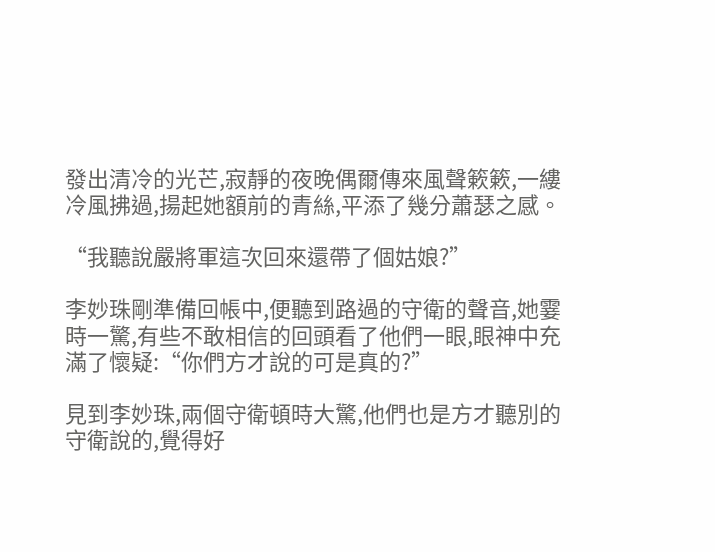發出清冷的光芒,寂靜的夜晚偶爾傳來風聲簌簌,一縷冷風拂過,揚起她額前的青絲,平添了幾分蕭瑟之感。

“我聽說嚴將軍這次回來還帶了個姑娘?”

李妙珠剛準備回帳中,便聽到路過的守衛的聲音,她霎時一驚,有些不敢相信的回頭看了他們一眼,眼神中充滿了懷疑:“你們方才說的可是真的?”

見到李妙珠,兩個守衛頓時大驚,他們也是方才聽別的守衛說的,覺得好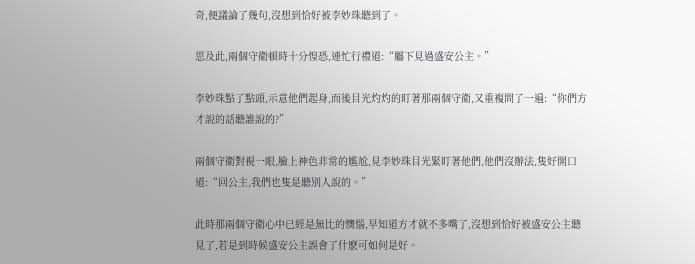奇,便議論了幾句,沒想到恰好被李妙珠聽到了。

思及此,兩個守衛頓時十分惶恐,連忙行禮道:“屬下見過盛安公主。”

李妙珠點了點頭,示意他們起身,而後目光灼灼的盯著那兩個守衛,又重複問了一遍:“你們方才說的話聽誰說的?”

兩個守衛對視一眼,臉上神色非常的尷尬,見李妙珠目光緊盯著他們,他們沒辦法,隻好開口道:“回公主,我們也隻是聽別人說的。”

此時那兩個守衛心中已經是無比的懊惱,早知道方才就不多嘴了,沒想到恰好被盛安公主聽見了,若是到時候盛安公主誤會了什麽可如何是好。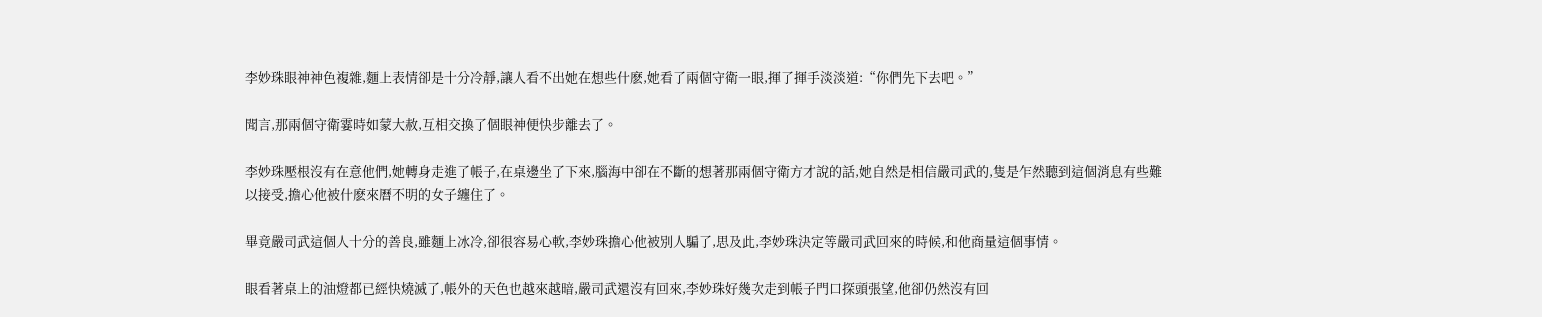李妙珠眼神神色複雜,麵上表情卻是十分冷靜,讓人看不出她在想些什麽,她看了兩個守衛一眼,揮了揮手淡淡道:“你們先下去吧。”

聞言,那兩個守衛霎時如蒙大赦,互相交換了個眼神便快步離去了。

李妙珠壓根沒有在意他們,她轉身走進了帳子,在桌邊坐了下來,腦海中卻在不斷的想著那兩個守衛方才說的話,她自然是相信嚴司武的,隻是乍然聽到這個消息有些難以接受,擔心他被什麽來曆不明的女子纏住了。

畢竟嚴司武這個人十分的善良,雖麵上冰冷,卻很容易心軟,李妙珠擔心他被別人騙了,思及此,李妙珠決定等嚴司武回來的時候,和他商量這個事情。

眼看著桌上的油燈都已經快燒滅了,帳外的天色也越來越暗,嚴司武還沒有回來,李妙珠好幾次走到帳子門口探頭張望,他卻仍然沒有回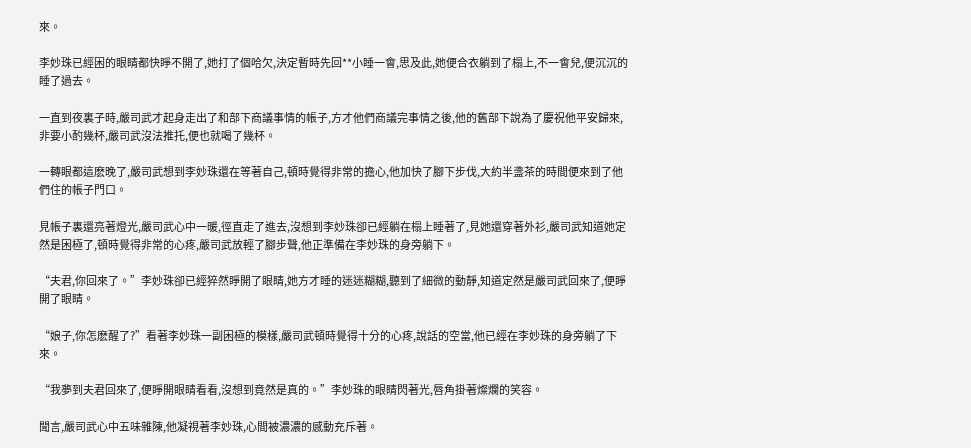來。

李妙珠已經困的眼睛都快睜不開了,她打了個哈欠,決定暫時先回**小睡一會,思及此,她便合衣躺到了榻上,不一會兒,便沉沉的睡了過去。

一直到夜裏子時,嚴司武才起身走出了和部下商議事情的帳子,方才他們商議完事情之後,他的舊部下說為了慶祝他平安歸來,非要小酌幾杯,嚴司武沒法推托,便也就喝了幾杯。

一轉眼都這麽晚了,嚴司武想到李妙珠還在等著自己,頓時覺得非常的擔心,他加快了腳下步伐,大約半盞茶的時間便來到了他們住的帳子門口。

見帳子裏還亮著燈光,嚴司武心中一暖,徑直走了進去,沒想到李妙珠卻已經躺在榻上睡著了,見她還穿著外衫,嚴司武知道她定然是困極了,頓時覺得非常的心疼,嚴司武放輕了腳步聲,他正準備在李妙珠的身旁躺下。

“夫君,你回來了。”李妙珠卻已經猝然睜開了眼睛,她方才睡的迷迷糊糊,聽到了細微的動靜,知道定然是嚴司武回來了,便睜開了眼睛。

“娘子,你怎麽醒了?”看著李妙珠一副困極的模樣,嚴司武頓時覺得十分的心疼,說話的空當,他已經在李妙珠的身旁躺了下來。

“我夢到夫君回來了,便睜開眼睛看看,沒想到竟然是真的。”李妙珠的眼睛閃著光,唇角掛著燦爛的笑容。

聞言,嚴司武心中五味雜陳,他凝視著李妙珠,心間被濃濃的感動充斥著。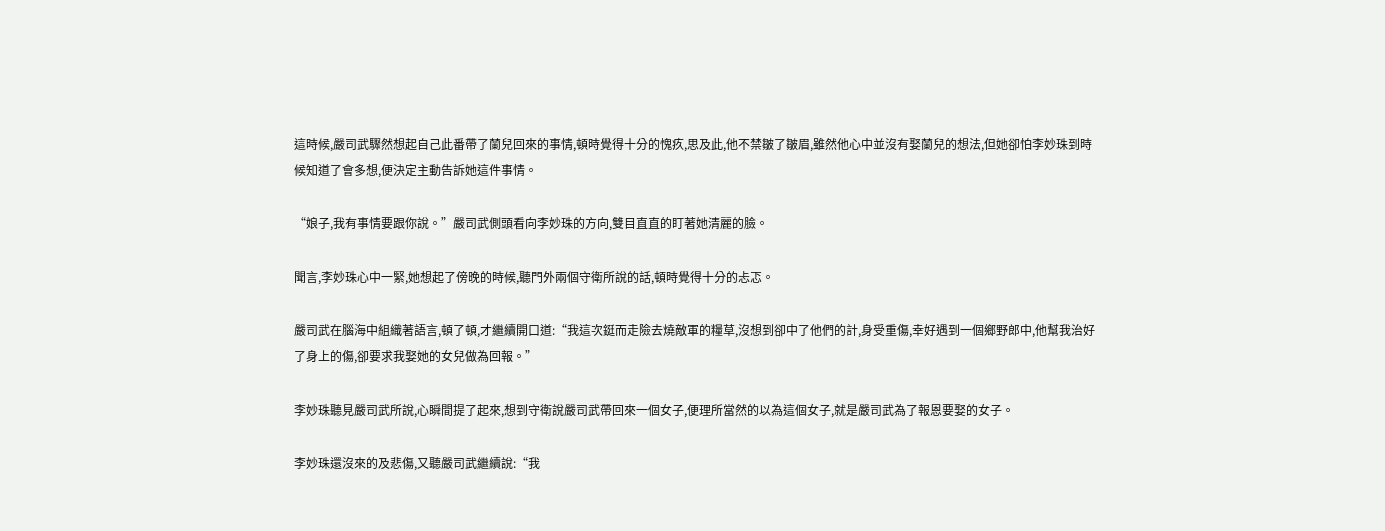這時候,嚴司武驟然想起自己此番帶了蘭兒回來的事情,頓時覺得十分的愧疚,思及此,他不禁皺了皺眉,雖然他心中並沒有娶蘭兒的想法,但她卻怕李妙珠到時候知道了會多想,便決定主動告訴她這件事情。

“娘子,我有事情要跟你說。”嚴司武側頭看向李妙珠的方向,雙目直直的盯著她清麗的臉。

聞言,李妙珠心中一緊,她想起了傍晚的時候,聽門外兩個守衛所說的話,頓時覺得十分的忐忑。

嚴司武在腦海中組織著語言,頓了頓,才繼續開口道:“我這次鋌而走險去燒敵軍的糧草,沒想到卻中了他們的計,身受重傷,幸好遇到一個鄉野郎中,他幫我治好了身上的傷,卻要求我娶她的女兒做為回報。”

李妙珠聽見嚴司武所說,心瞬間提了起來,想到守衛說嚴司武帶回來一個女子,便理所當然的以為這個女子,就是嚴司武為了報恩要娶的女子。

李妙珠還沒來的及悲傷,又聽嚴司武繼續說:“我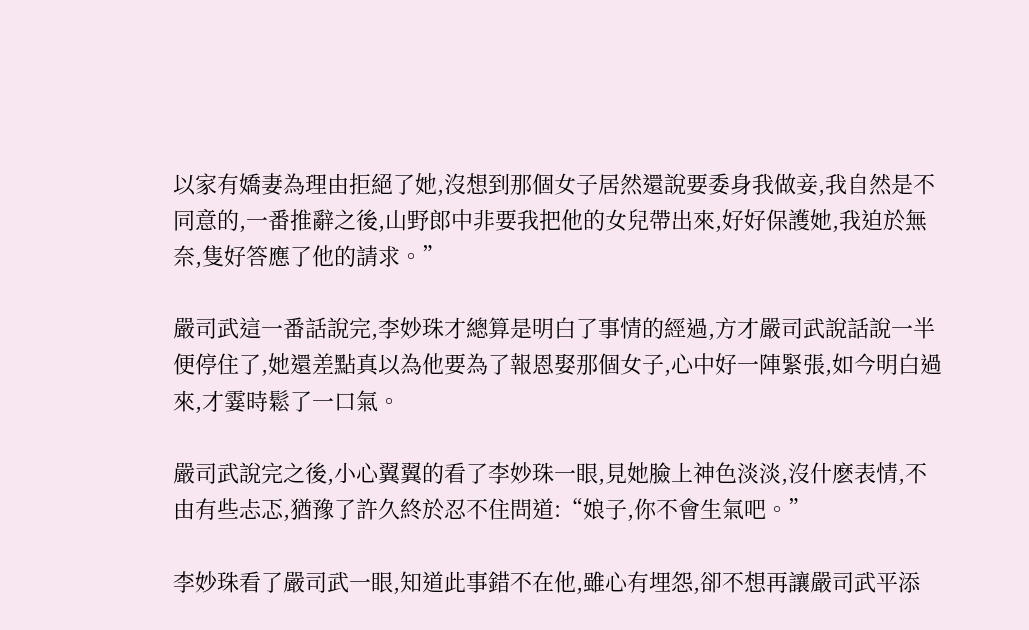以家有嬌妻為理由拒絕了她,沒想到那個女子居然還說要委身我做妾,我自然是不同意的,一番推辭之後,山野郎中非要我把他的女兒帶出來,好好保護她,我迫於無奈,隻好答應了他的請求。”

嚴司武這一番話說完,李妙珠才總算是明白了事情的經過,方才嚴司武說話說一半便停住了,她還差點真以為他要為了報恩娶那個女子,心中好一陣緊張,如今明白過來,才霎時鬆了一口氣。

嚴司武說完之後,小心翼翼的看了李妙珠一眼,見她臉上神色淡淡,沒什麽表情,不由有些忐忑,猶豫了許久終於忍不住問道:“娘子,你不會生氣吧。”

李妙珠看了嚴司武一眼,知道此事錯不在他,雖心有埋怨,卻不想再讓嚴司武平添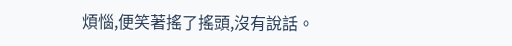煩惱,便笑著搖了搖頭,沒有說話。